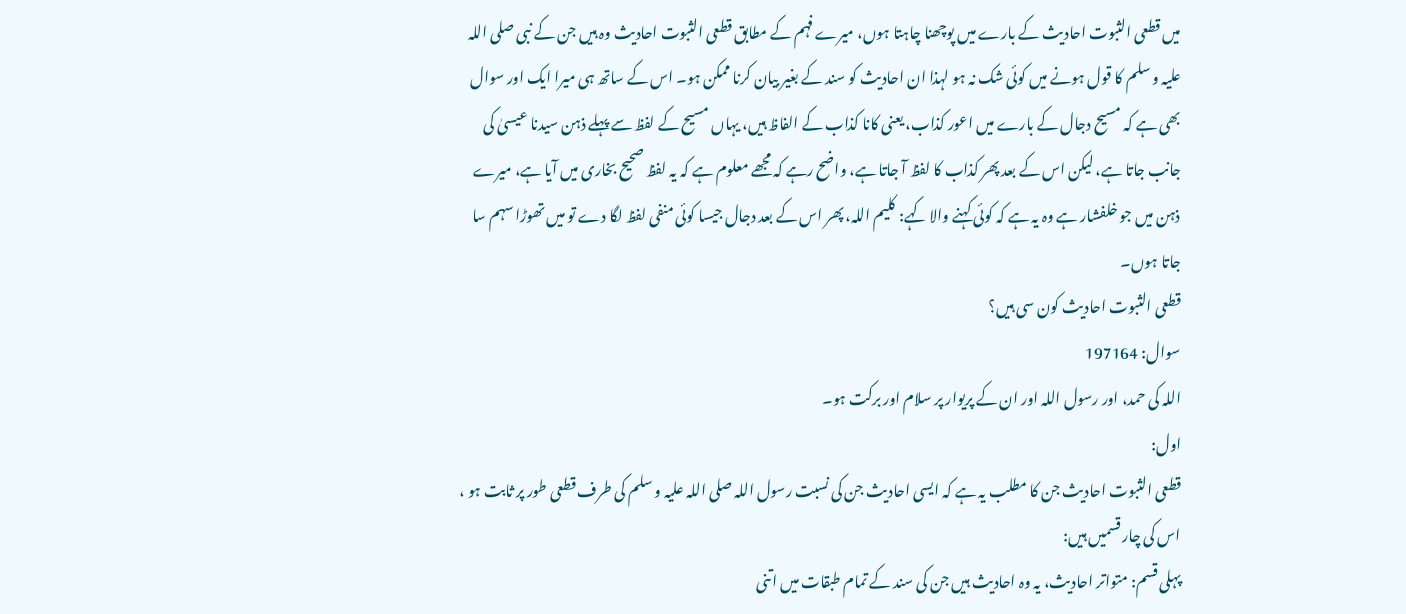میں قطعی الثبوت احادیث کے بارے میں پوچھنا چاہتا ہوں، میرے فہم کے مطابق قطعی الثبوت احادیث وہ ہیں جن کے نبی صلی اللہ علیہ و سلم کا قول ہونے میں کوئی شک نہ ہو لہذا ان احادیث کو سند کے بغیر بیان کرنا ممکن ہو۔ اس کے ساتھ ہی میرا ایک اور سوال بھی ہے کہ مسیح دجال کے بارے میں اعور کذاب، یعنی کانا کذاب کے الفاظ ہیں، یہاں مسیح کے لفظ سے پہلے ذہن سیدنا عیسیٰ کی جانب جاتا ہے، لیکن اس کے بعد پھر کذاب کا لفظ آ جاتا ہے، واضح رہے کہ مجھے معلوم ہے کہ یہ لفظ صحیح بخاری میں آیا ہے، میرے ذہن میں جو خلفشار ہے وہ یہ ہے کہ کوئی کہنے والا کہے: کلیم اللہ، پھر اس کے بعد دجال جیسا کوئی منفی لفظ لگا دے تو میں تھوڑا سہم سا جاتا ہوں۔
قطعی الثبوت احادیث کون سی ہیں؟
سوال: 197164
اللہ کی حمد، اور رسول اللہ اور ان کے پریوار پر سلام اور برکت ہو۔
اول:
قطعی الثبوت احادیث جن کا مطلب یہ ہے کہ ایسی احادیث جن کی نسبت رسول اللہ صلی اللہ علیہ و سلم کی طرف قطعی طور پر ثابت ہو ، اس کی چار قسمیں ہیں:
پہلی قسم: متواتر احادیث، یہ وہ احادیث ہیں جن کی سند کے تمام طبقات میں اتنی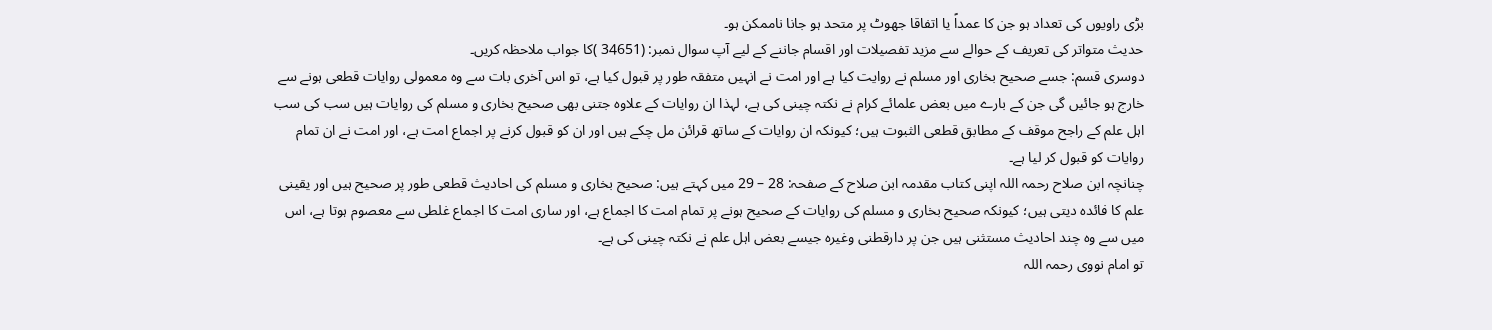بڑی راویوں کی تعداد ہو جن کا عمداً یا اتفاقا جھوٹ پر متحد ہو جانا ناممکن ہو۔
حدیث متواتر کی تعریف کے حوالے سے مزید تفصیلات اور اقسام جاننے کے لیے آپ سوال نمبر: (34651 )کا جواب ملاحظہ کریں۔
دوسری قسم: جسے صحیح بخاری اور مسلم نے روایت کیا ہے اور امت نے انہیں متفقہ طور پر قبول کیا ہے، تو اس آخری بات سے وہ معمولی روایات قطعی ہونے سے خارج ہو جائیں گی جن کے بارے میں بعض علمائے کرام نے نکتہ چینی کی ہے، لہذا ان روایات کے علاوہ جتنی بھی صحیح بخاری و مسلم کی روایات ہیں سب کی سب اہل علم کے راجح موقف کے مطابق قطعی الثبوت ہیں؛ کیونکہ ان روایات کے ساتھ قرائن مل چکے ہیں اور ان کو قبول کرنے پر اجماع امت ہے، اور امت نے ان تمام روایات کو قبول کر لیا ہے۔
چنانچہ ابن صلاح رحمہ اللہ اپنی کتاب مقدمہ ابن صلاح کے صفحہ: 28 – 29 میں کہتے ہیں: صحیح بخاری و مسلم کی احادیث قطعی طور پر صحیح ہیں اور یقینی علم کا فائدہ دیتی ہیں؛ کیونکہ صحیح بخاری و مسلم کی روایات کے صحیح ہونے پر تمام امت کا اجماع ہے، اور ساری امت کا اجماع غلطی سے معصوم ہوتا ہے، اس میں سے وہ چند احادیث مستثنی ہیں جن پر دارقطنی وغیرہ جیسے بعض اہل علم نے نکتہ چینی کی ہے۔
تو امام نووی رحمہ اللہ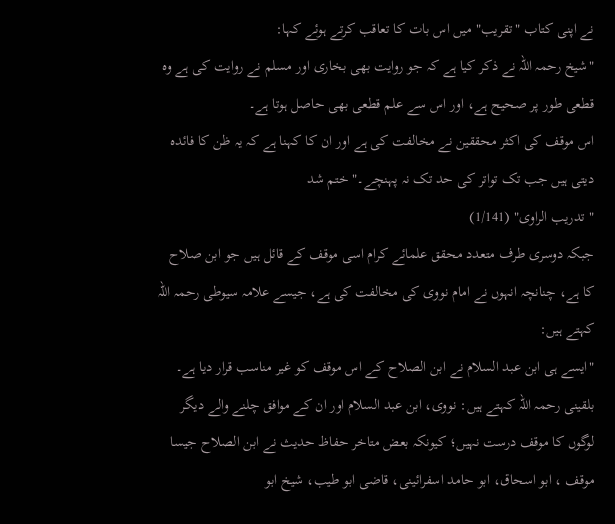نے اپنی کتاب "تقریب" میں اس بات کا تعاقب کرتے ہوئے کہا:
"شیخ رحمہ اللہ نے ذکر کیا ہے کہ جو روایت بھی بخاری اور مسلم نے روایت کی ہے وہ قطعی طور پر صحیح ہے، اور اس سے علم قطعی بھی حاصل ہوتا ہے۔
اس موقف کی اکثر محققین نے مخالفت کی ہے اور ان کا کہنا ہے کہ یہ ظن کا فائدہ دیتی ہیں جب تک تواتر کی حد تک نہ پہنچے۔" ختم شد
" تدریب الراوی" (1/141)
جبکہ دوسری طرف متعدد محقق علمائے کرام اسی موقف کے قائل ہیں جو ابن صلاح کا ہے، چنانچہ انہوں نے امام نووی کی مخالفت کی ہے، جیسے علامہ سیوطی رحمہ اللہ کہتے ہیں:
"ایسے ہی ابن عبد السلام نے ابن الصلاح کے اس موقف کو غیر مناسب قرار دیا ہے۔ بلقینی رحمہ اللہ کہتے ہیں: نووی، ابن عبد السلام اور ان کے موافق چلنے والے دیگر لوگوں کا موقف درست نہیں؛ کیونکہ بعض متاخر حفاظ حدیث نے ابن الصلاح جیسا موقف ، ابو اسحاق، ابو حامد اسفرائینی، قاضی ابو طیب، شیخ ابو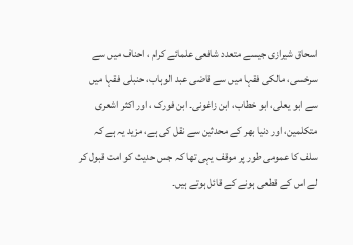اسحاق شیرازی جیسے متعدد شافعی علمائے کرام ، احناف میں سے سرخسی، مالکی فقہا میں سے قاضی عبد الوہاب، حنبلی فقہا میں سے ابو یعلی، ابو خطاب، ابن زاغونی۔ ابن فورک ، اور اکثر اشعری متکلمین، اور دنیا بھر کے محدثین سے نقل کی ہے، مزید یہ ہے کہ سلف کا عمومی طور پر موقف یہی تھا کہ جس حدیث کو امت قبول کر لے اس کے قطعی ہونے کے قائل ہوتے ہیں۔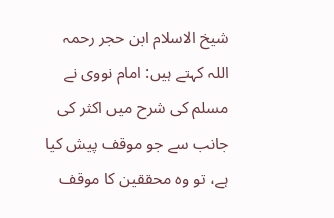شیخ الاسلام ابن حجر رحمہ اللہ کہتے ہیں: امام نووی نے مسلم کی شرح میں اکثر کی جانب سے جو موقف پیش کیا ہے، تو وہ محققین کا موقف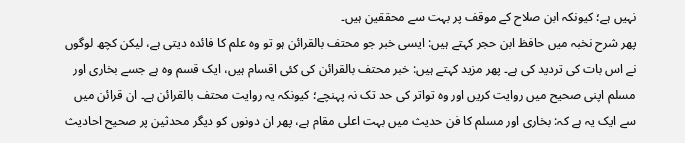نہیں ہے؛ کیونکہ ابن صلاح کے موقف پر بہت سے محققین ہیں۔
پھر شرح نخبہ میں حافظ ابن حجر کہتے ہیں: ایسی خبر جو محتف بالقرائن ہو تو وہ علم کا فائدہ دیتی ہے، لیکن کچھ لوگوں نے اس بات کی تردید کی ہے۔ پھر مزید کہتے ہیں: خبر محتف بالقرائن کی کئی اقسام ہیں، ایک قسم وہ ہے جسے بخاری اور مسلم اپنی صحیح میں روایت کریں اور وہ تواتر کی حد تک نہ پہنچے؛ کیونکہ یہ روایت محتف بالقرائن ہے۔ ان قرائن میں سے ایک یہ ہے کہ: بخاری اور مسلم کا فن حدیث میں بہت اعلی مقام ہے، پھر ان دونوں کو دیگر محدثین پر صحیح احادیث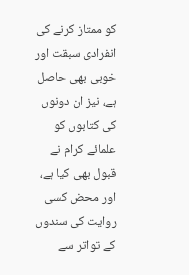کو ممتاز کرنے کی انفرادی سبقت اور خوبی بھی حاصل ہے، نیز ان دونوں کی کتابوں کو علمائے کرام نے قبول بھی کیا ہے، اور محض کسی روایت کی سندوں کے تواتر سے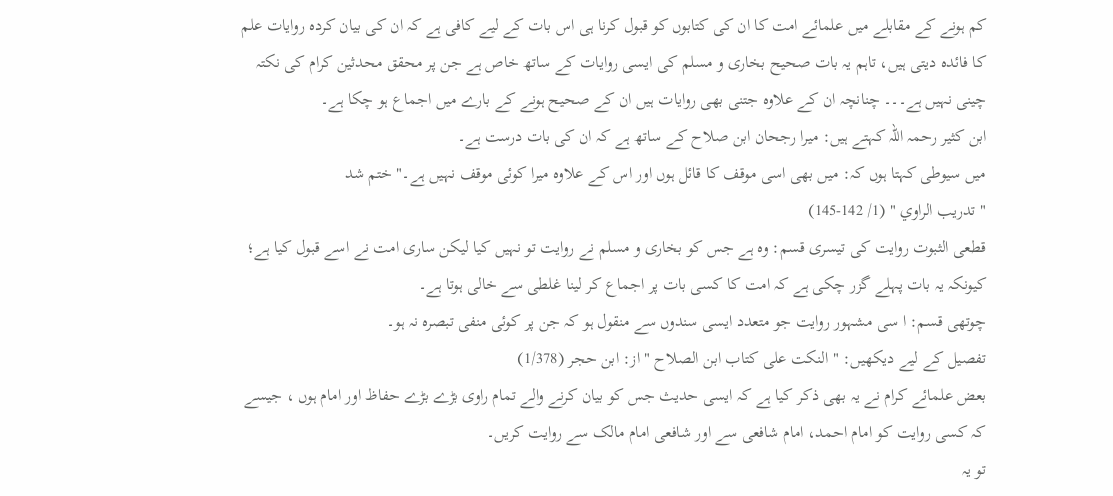کم ہونے کے مقابلے میں علمائے امت کا ان کی کتابوں کو قبول کرنا ہی اس بات کے لیے کافی ہے کہ ان کی بیان کردہ روایات علم کا فائدہ دیتی ہیں، تاہم یہ بات صحیح بخاری و مسلم کی ایسی روایات کے ساتھ خاص ہے جن پر محقق محدثین کرام کی نکتہ چینی نہیں ہے۔۔۔ چنانچہ ان کے علاوہ جتنی بھی روایات ہیں ان کے صحیح ہونے کے بارے میں اجماع ہو چکا ہے۔
ابن کثیر رحمہ اللہ کہتے ہیں: میرا رجحان ابن صلاح کے ساتھ ہے کہ ان کی بات درست ہے۔
میں سیوطی کہتا ہوں کہ: میں بھی اسی موقف کا قائل ہوں اور اس کے علاوہ میرا کوئی موقف نہیں ہے۔" ختم شد
" تدريب الراوي " (1/ 142-145)
قطعی الثبوت روایت کی تیسری قسم: وہ ہے جس کو بخاری و مسلم نے روایت تو نہیں کیا لیکن ساری امت نے اسے قبول کیا ہے؛ کیونکہ یہ بات پہلے گزر چکی ہے کہ امت کا کسی بات پر اجماع کر لینا غلطی سے خالی ہوتا ہے۔
چوتھی قسم: ا سی مشہور روایت جو متعدد ایسی سندوں سے منقول ہو کہ جن پر کوئی منفی تبصرہ نہ ہو۔
تفصیل کے لیے دیکھیں: " النكت على كتاب ابن الصلاح " از: ابن حجر (1/378)
بعض علمائے کرام نے یہ بھی ذکر کیا ہے کہ ایسی حدیث جس کو بیان کرنے والے تمام راوی بڑے بڑے حفاظ اور امام ہوں ، جیسے کہ کسی روایت کو امام احمد، امام شافعی سے اور شافعی امام مالک سے روایت کریں۔
تو یہ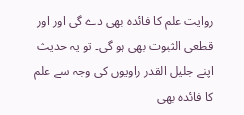روایت علم کا فائدہ بھی دے گی اور اور قطعی الثبوت بھی ہو گی۔ تو یہ حدیث اپنے جلیل القدر راویوں کی وجہ سے علم کا فائدہ بھی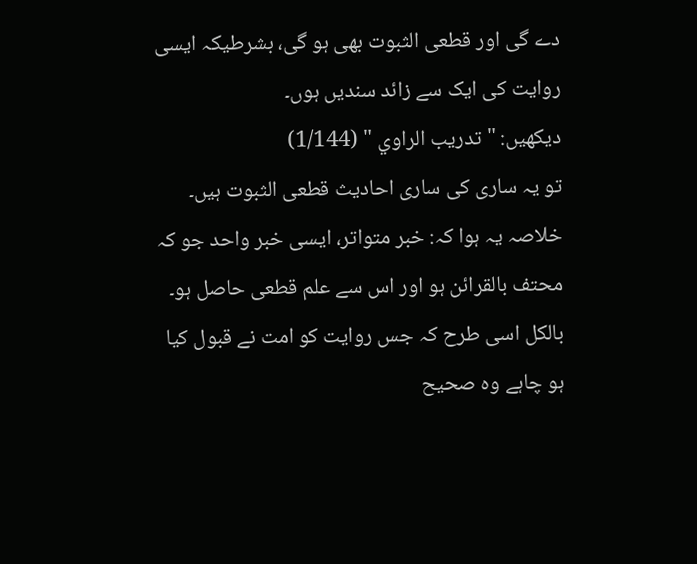دے گی اور قطعی الثبوت بھی ہو گی، بشرطیکہ ایسی روایت کی ایک سے زائد سندیں ہوں۔
دیکھیں: " تدريب الراوي " (1/144)
تو یہ ساری کی ساری احادیث قطعی الثبوت ہیں۔
خلاصہ یہ ہوا کہ: خبر متواتر، ایسی خبر واحد جو کہ محتف بالقرائن ہو اور اس سے علم قطعی حاصل ہو۔ بالکل اسی طرح کہ جس روایت کو امت نے قبول کیا ہو چاہے وہ صحیح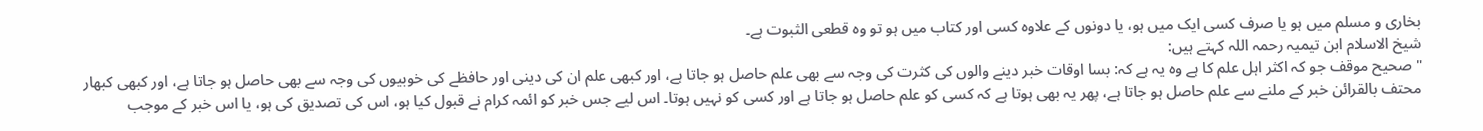بخاری و مسلم میں ہو یا صرف کسی ایک میں ہو، یا دونوں کے علاوہ کسی اور کتاب میں ہو تو وہ قطعی الثبوت ہے۔
شیخ الاسلام ابن تیمیہ رحمہ اللہ کہتے ہیں:
"صحیح موقف جو کہ اکثر اہل علم کا ہے وہ یہ ہے کہ: بسا اوقات خبر دینے والوں کی کثرت کی وجہ سے بھی علم حاصل ہو جاتا ہے، اور کبھی علم ان کی دینی اور حافظے کی خوبیوں کی وجہ سے بھی حاصل ہو جاتا ہے، اور کبھی کبھار محتف بالقرائن خبر کے ملنے سے علم حاصل ہو جاتا ہے، پھر یہ بھی ہوتا ہے کہ کسی کو علم حاصل ہو جاتا ہے اور کسی کو نہیں ہوتا۔ اس لیے جس خبر کو ائمہ کرام نے قبول کیا ہو، اس کی تصدیق کی ہو، یا اس خبر کے موجب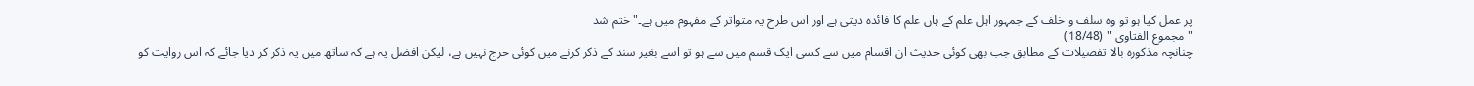پر عمل کیا ہو تو وہ سلف و خلف کے جمہور اہل علم کے ہاں علم کا فائدہ دیتی ہے اور اس طرح یہ متواتر کے مفہوم میں ہے۔" ختم شد
" مجموع الفتاوى " (18/48)
چنانچہ مذکورہ بالا تفصیلات کے مطابق جب بھی کوئی حدیث ان اقسام میں سے کسی ایک قسم میں سے ہو تو اسے بغیر سند کے ذکر کرنے میں کوئی حرج نہیں ہے، لیکن افضل یہ ہے کہ ساتھ میں یہ ذکر کر دیا جائے کہ اس روایت کو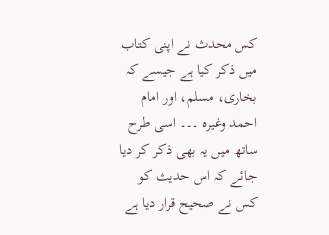کس محدث نے اپنی کتاب میں ذکر کیا ہے جیسے کہ بخاری، مسلم، اور امام احمد وغیرہ ۔۔۔ اسی طرح ساتھ میں یہ بھی ذکر کر دیا جائے کہ اس حدیث کو کس نے صحیح قرار دیا ہے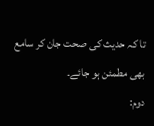تا کہ حدیث کی صحت جان کر سامع بھی مطمئن ہو جائے۔
دوم: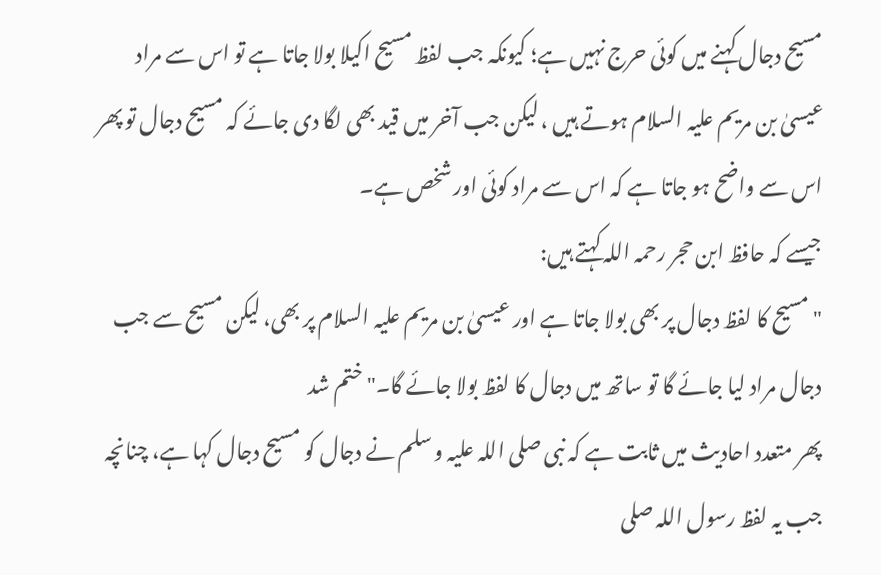مسیح دجال کہنے میں کوئی حرج نہیں ہے؛ کیونکہ جب لفظ مسیح اکیلا بولا جاتا ہے تو اس سے مراد عیسیٰ بن مریم علیہ السلام ہوتے ہیں ، لیکن جب آخر میں قید بھی لگا دی جائے کہ مسیح دجال تو پھر اس سے واضح ہو جاتا ہے کہ اس سے مراد کوئی اور شخص ہے۔
جیسے کہ حافظ ابن حجر رحمہ اللہ کہتے ہیں:
"مسیح کا لفظ دجال پر بھی بولا جاتا ہے اور عیسیٰ بن مریم علیہ السلام پر بھی، لیکن مسیح سے جب دجال مراد لیا جائے گا تو ساتھ میں دجال کا لفظ بولا جائے گا۔" ختم شد
پھر متعدد احادیث میں ثابت ہے کہ نبی صلی اللہ علیہ و سلم نے دجال کو مسیح دجال کہا ہے، چنانچہ جب یہ لفظ رسول اللہ صلی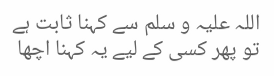اللہ علیہ و سلم سے کہنا ثابت ہے تو پھر کسی کے لیے یہ کہنا اچھا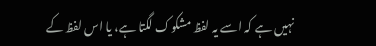نہیں ہے کہ اسے یہ لفظ مشکوک لگتا ہے، یا اس لفظ کے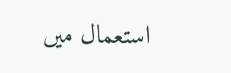استعمال میں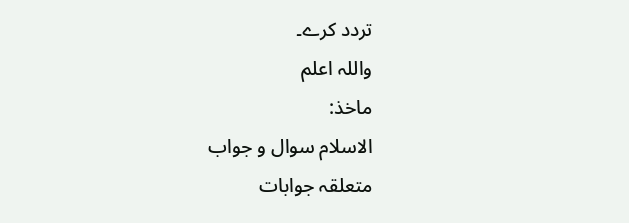تردد کرے۔
واللہ اعلم
ماخذ:
الاسلام سوال و جواب
متعلقہ جوابات